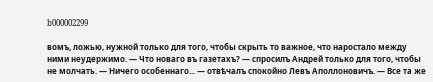b000002299

вомъ, ложью, нужной только для того, чтобы скрыть то важное, что наростало между ними неудержимо. — Что новаго въ газетахъ? — спросилъ Андрей только для того, чтобы не молчать. — Ничего особеннаго... — отвѣчалъ спокойно Левъ Аполлоновичъ. — Все та же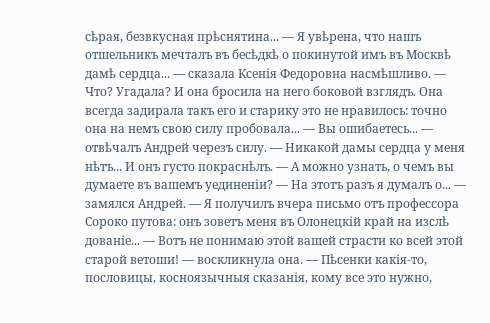сѣрая, безвкусная прѣснятина... — Я увѣрена, что нашъ отшельникъ мечталъ въ бесѣдкѣ о покинутой имъ въ Москвѣ дамѣ сердца... — сказала Ксенія Федоровна насмѣшливо. — Что? Угадала? И она бросила на него боковой взглядъ. Она всегда задирала такъ его и старику это не нравилось: точно она на немъ свою силу пробовала... — Вы ошибаетесь... — отвѣчалъ Андрей черезъ силу. — Никакой дамы сердца у меня нѣтъ... И онъ густо покраснѣлъ. — А можно узнать, о чемъ вы думаете въ вашемъ уединеніи? — На этотъ разъ я думалъ о... — замялся Андрей. — Я получилъ вчера письмо отъ профессора Сороко путова: онъ зоветъ меня въ Олонецкій край на изслѣ дованіе... — Вотъ не понимаю этой вашей страсти ко всей этой старой ветоши! — воскликнула она. — Пѣсенки какія-то, пословицы, косноязычныя сказанія, кому все это нужно,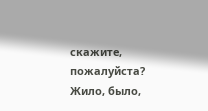скажите, пожалуйста? Жило, было,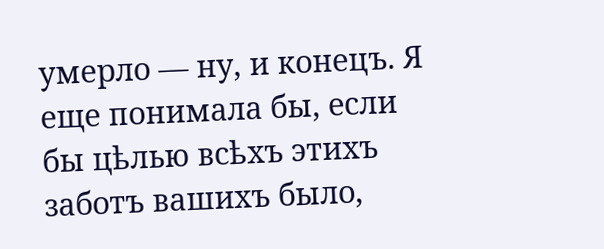умерло — ну, и конецъ. Я еще понимала бы, если бы цѣлью всѣхъ этихъ заботъ вашихъ было,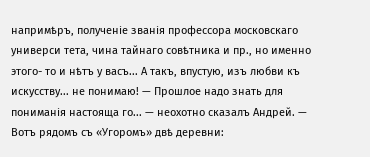напримѣръ, полученіе званія профессора московскаго универси тета, чина тайнаго совѣтника и пр., но именно этого- то и нѣтъ у васъ... А такъ, впустую, изъ любви къ искусству... не понимаю! — Прошлое надо знать для пониманія настояща го... — неохотно сказалъ Андрей. — Вотъ рядомъ съ «Угоромъ» двѣ деревни: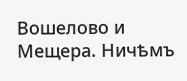Вошелово и Мещера. Ничѣмъ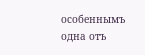особеннымъ одна отъ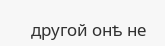другой онѣ не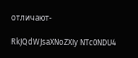отличают-

RkJQdWJsaXNoZXIy NTc0NDU4